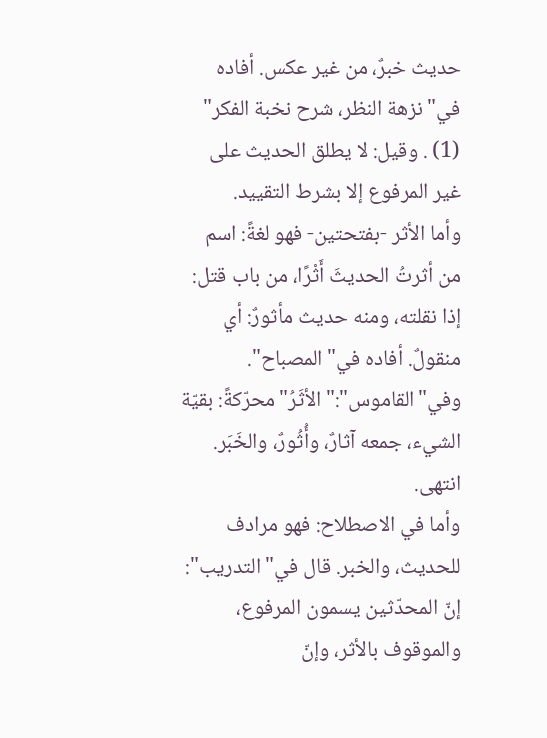حديث خبرٌ، من غير عكس. أفاده في"نزهة النظر، شرح نخبة الفكر" (1) . وقيل: لا يطلق الحديث على غير المرفوع إلا بشرط التقييد.
وأما الأثر -بفتحتين- فهو لغةً: اسم من أثرتُ الحديثَ أَثْرًا، من باب قتل: إذا نقلته، ومنه حديث مأثورٌ: أي منقولٌ. أفاده في"المصباح". وفي"القاموس":"الأثَرُ"محرّكةً: بقيّة الشيء، جمعه آثارٌ، وأُثُورٌ، والخَبَر. انتهى.
وأما في الاصطلاح: فهو مرادف للحديث، والخبر. قال في"التدريب": إنّ المحدّثين يسمون المرفوع، والموقوف بالأثر، وإنّ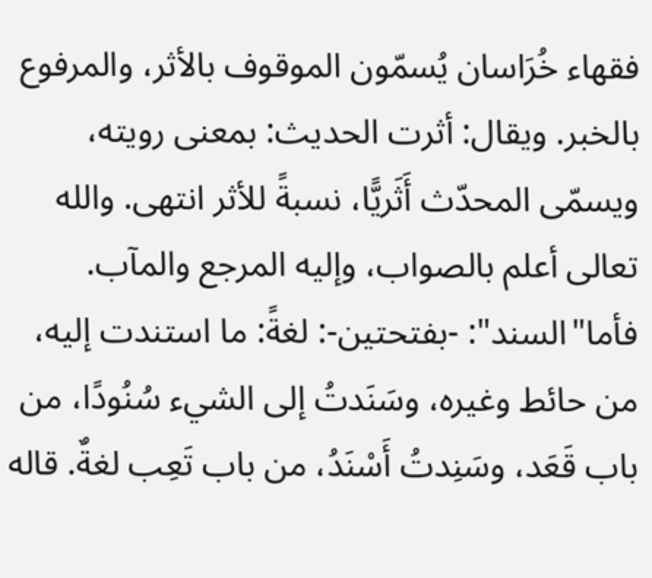فقهاء خُرَاسان يُسمّون الموقوف بالأثر، والمرفوع بالخبر. ويقال: أثرت الحديث: بمعنى رويته، ويسمّى المحدّث أَثَريًّا، نسبةً للأثر انتهى. والله تعالى أعلم بالصواب، وإليه المرجع والمآب.
فأما"السند": -بفتحتين-: لغةً: ما استندت إليه، من حائط وغيره، وسَنَدتُ إلى الشيء سُنُودًا، من باب قَعَد، وسَنِدتُ أَسْنَدُ، من باب تَعِب لغةٌ. قاله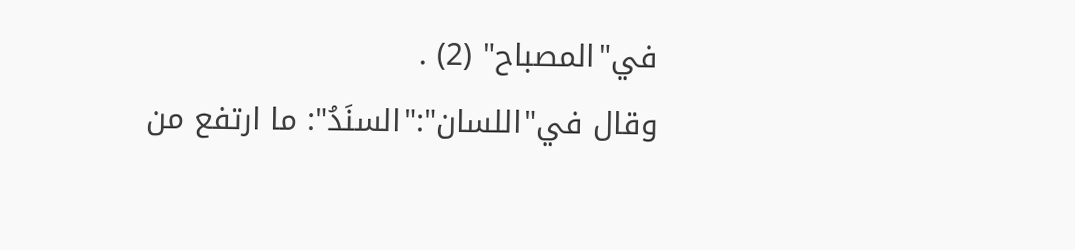في"المصباح" (2) .
وقال في"اللسان":"السنَدُ": ما ارتفع من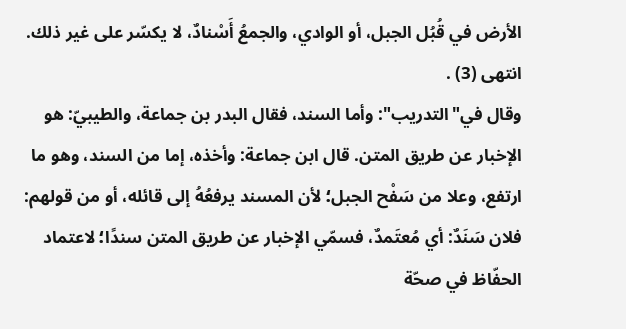الأرض في قُبُل الجبل، أو الوادي، والجمعُ أَسْنادٌ، لا يكسّر على غير ذلك. انتهى (3) .
وقال في"التدريب": وأما السند، فقال البدر بن جماعة، والطيبيّ: هو الإخبار عن طريق المتن. قال ابن جماعة: وأخذه، إما من السند، وهو ما ارتفع، وعلا من سَفْح الجبل؛ لأن المسند يرفعُهُ إلى قائله، أو من قولهم: فلان سَنَدٌ: أي مُعتَمدٌ، فسمّي الإخبار عن طريق المتن سندًا؛ لاعتماد الحفّاظ في صحّة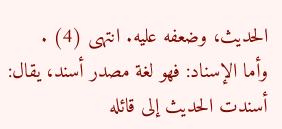الحديث، وضعفه عليه. انتهى (4) .
وأما الإسناد: فهو لغة مصدر أسند، يقال: أسندت الحديث إلى قائله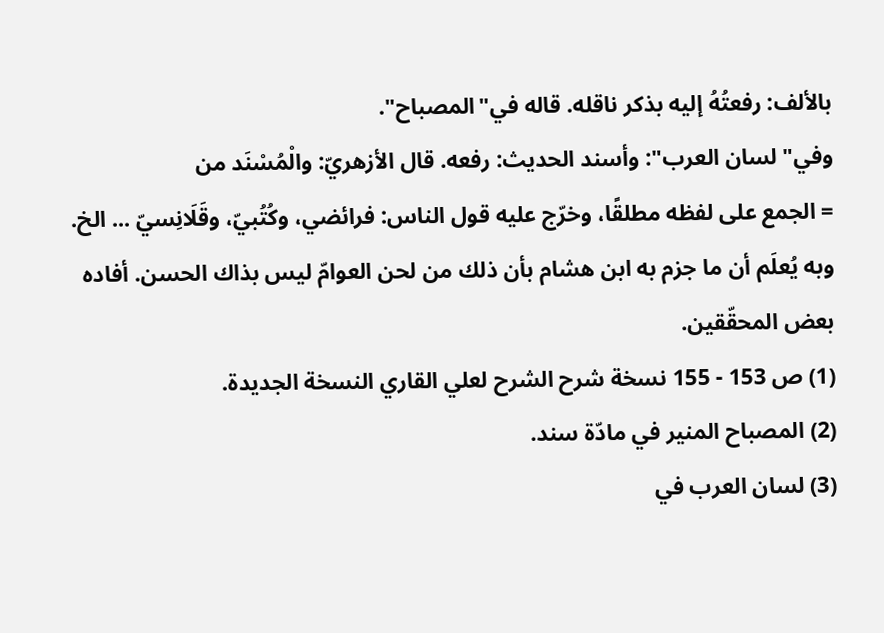بالألف: رفعتُهُ إليه بذكر ناقله. قاله في"المصباح".
وفي"لسان العرب": وأسند الحديث: رفعه. قال الأزهريّ: والْمُسْنَد من
= الجمع على لفظه مطلقًا، وخرّج عليه قول الناس: فرائضي، وكُتُبيّ، وقَلَانِسيّ ... الخ. وبه يُعلَم أن ما جزم به ابن هشام بأن ذلك من لحن العوامّ ليس بذاك الحسن. أفاده بعض المحقّقين.
(1) ص 153 - 155 نسخة شرح الشرح لعلي القاري النسخة الجديدة.
(2) المصباح المنير في مادّة سند.
(3) لسان العرب في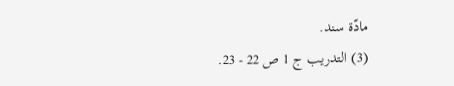مادّة سند.
(3) التدريب ج 1 ص 22 - 23.